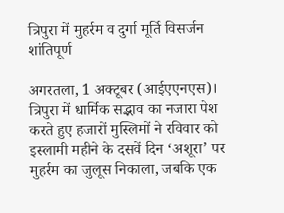त्रिपुरा में मुहर्रम व दुर्गा मूर्ति विसर्जन शांतिपूर्ण

अगरतला, 1 अक्टूबर (आईएएनएस)। त्रिपुरा में धार्मिक सद्भाव का नजारा पेश करते हुए हजारों मुस्लिमों ने रविवार को इस्लामी महीने के दसवें दिन ‘अशूरा’ पर मुहर्रम का जुलूस निकाला, जबकि एक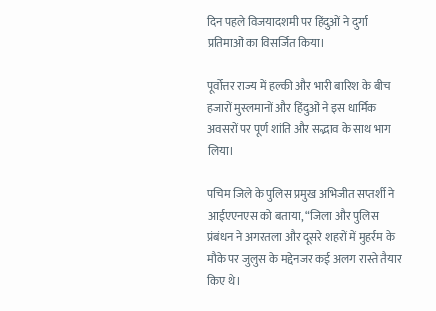दिन पहले विजयादशमी पर हिंदुओं ने दुर्गा प्रतिमाओं का विसर्जित किया।

पूर्वोत्तर राज्य में हल्की और भारी बारिश के बीच हजारों मुस्लमानों और हिंदुओं ने इस धार्मिक अवसरों पर पूर्ण शांति और सद्भाव के साथ भाग लिया।

पचिम जिले के पुलिस प्रमुख अभिजीत सप्तर्शी ने आईएएनएस को बताया, “जिला और पुलिस प्रंबंधन ने अगरतला और दूसरे शहरों में मुहर्रम के मौके पर जुलुस के मद्देनजर कई अलग रास्ते तैयार किए थे।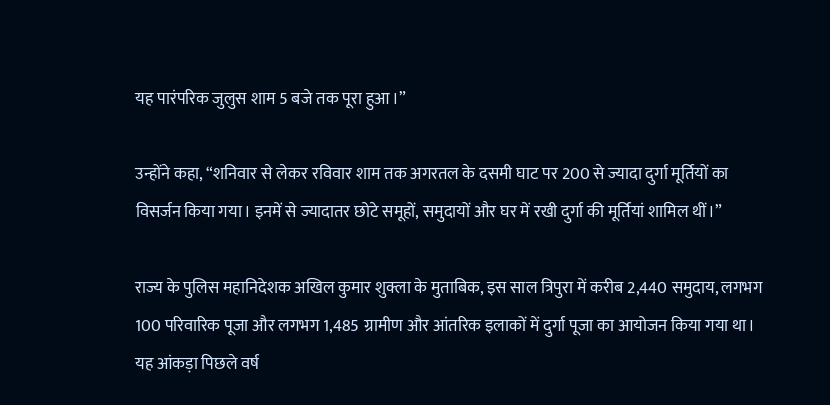यह पारंपरिक जुलुस शाम 5 बजे तक पूरा हुआ।”

उन्होंने कहा, “शनिवार से लेकर रविवार शाम तक अगरतल के दसमी घाट पर 200 से ज्यादा दुर्गा मूर्तियों का विसर्जन किया गया। इनमें से ज्यादातर छोटे समूहों, समुदायों और घर में रखी दुर्गा की मूर्तियां शामिल थीं।”

राज्य के पुलिस महानिदेशक अखिल कुमार शुक्ला के मुताबिक, इस साल त्रिपुरा में करीब 2,440 समुदाय, लगभग 100 परिवारिक पूजा और लगभग 1,485 ग्रामीण और आंतरिक इलाकों में दुर्गा पूजा का आयोजन किया गया था। यह आंकड़ा पिछले वर्ष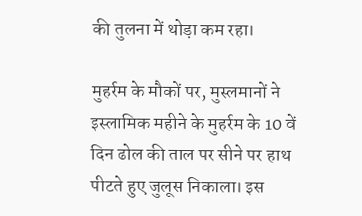की तुलना में थोड़ा कम रहा।

मुहर्रम के मौकों पर, मुस्लमानों ने इस्लामिक महीने के मुहर्रम के 10 वें दिन ढोल की ताल पर सीने पर हाथ पीटते हुए जुलूस निकाला। इस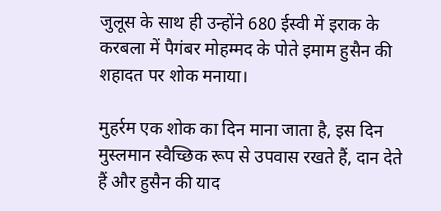जुलूस के साथ ही उन्होंने 680 ईस्वी में इराक के करबला में पैगंबर मोहम्मद के पोते इमाम हुसैन की शहादत पर शोक मनाया।

मुहर्रम एक शोक का दिन माना जाता है, इस दिन मुस्लमान स्वैच्छिक रूप से उपवास रखते हैं, दान देते हैं और हुसैन की याद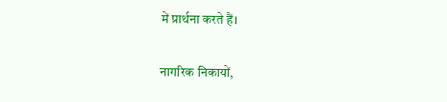में प्रार्थना करते हैं।

नागरिक निकायों,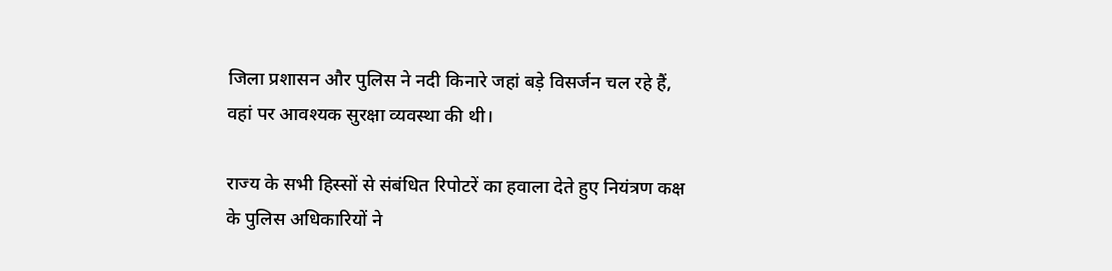जिला प्रशासन और पुलिस ने नदी किनारे जहां बड़े विसर्जन चल रहे हैं, वहां पर आवश्यक सुरक्षा व्यवस्था की थी।

राज्य के सभी हिस्सों से संबंधित रिपोटरें का हवाला देते हुए नियंत्रण कक्ष के पुलिस अधिकारियों ने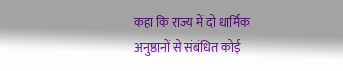कहा कि राज्य में दो धार्मिक अनुष्ठानों से संबंधित कोई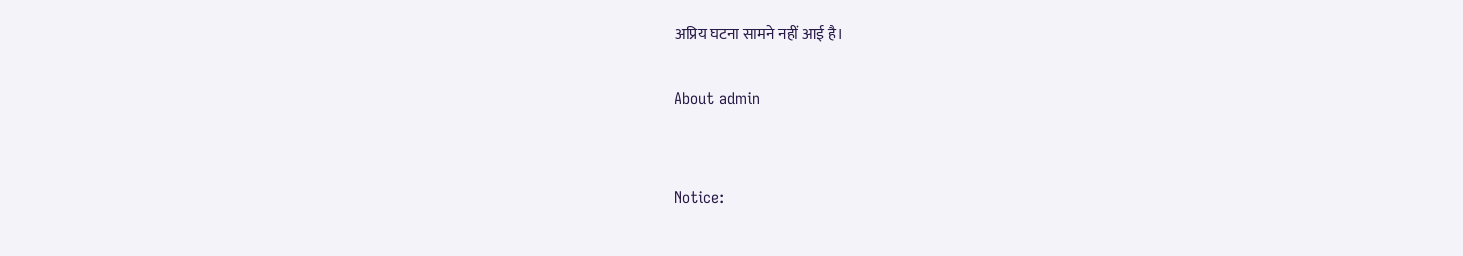अप्रिय घटना सामने नहीं आई है।

About admin


Notice: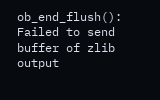ob_end_flush(): Failed to send buffer of zlib output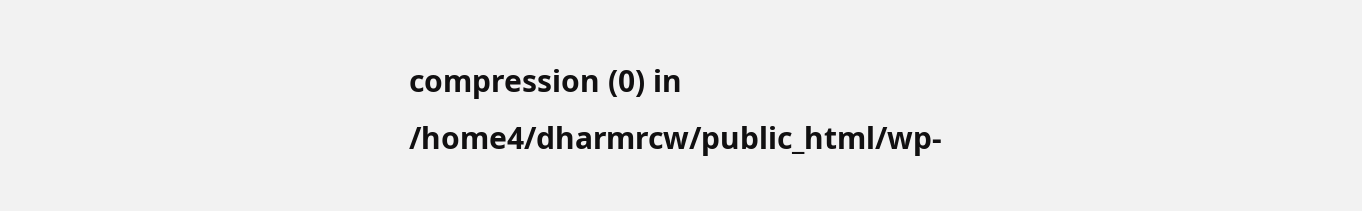compression (0) in /home4/dharmrcw/public_html/wp-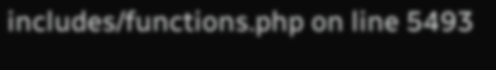includes/functions.php on line 5493